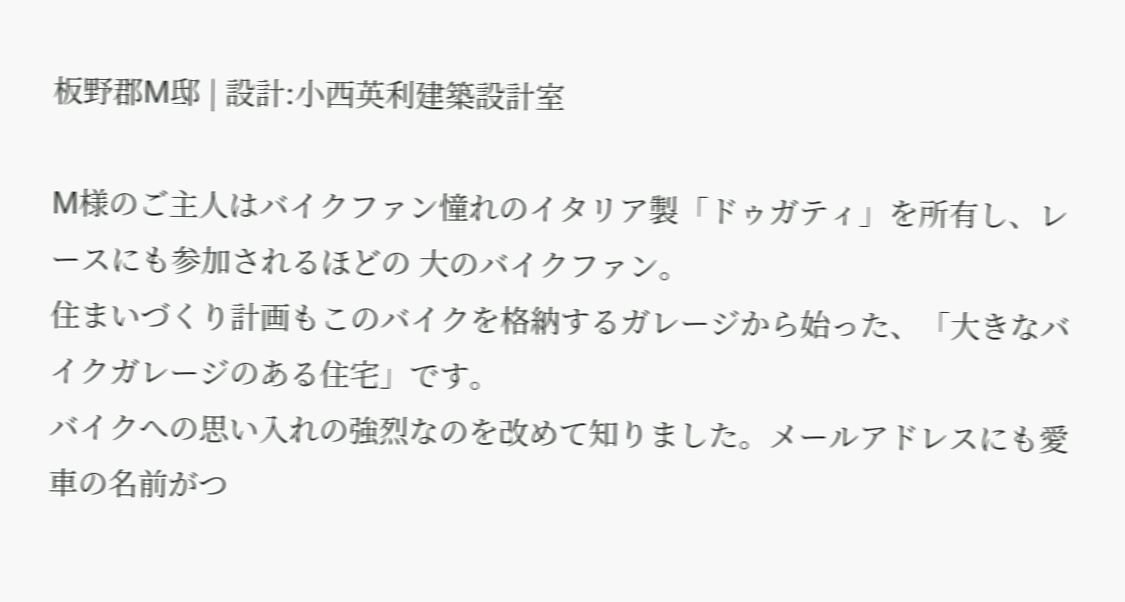板野郡M邸 | 設計:小西英利建築設計室

M様のご主人はバイクファン憧れのイタリア製「ドゥガティ」を所有し、レースにも参加されるほどの 大のバイクファン。
住まいづくり計画もこのバイクを格納するガレージから始った、「大きなバイクガレージのある住宅」です。
バイクへの思い入れの強烈なのを改めて知りました。メールアドレスにも愛車の名前がつ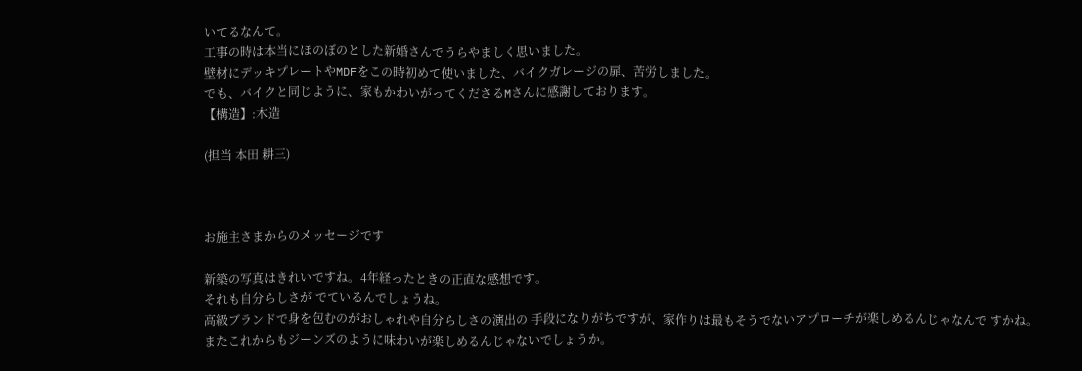いてるなんて。
工事の時は本当にほのぼのとした新婚さんでうらやましく思いました。
壁材にデッキプレートやMDFをこの時初めて使いました、バイクガレージの扉、苦労しました。
でも、バイクと同じように、家もかわいがってくださるMさんに感謝しております。
【構造】:木造

(担当 本田 耕三)



お施主さまからのメッセージです

新築の写真はきれいですね。4年経ったときの正直な感想です。
それも自分らしさが でているんでしょうね。
高級ブランドで身を包むのがおしゃれや自分らしさの演出の 手段になりがちですが、家作りは最もそうでないアプローチが楽しめるんじゃなんで すかね。
またこれからもジーンズのように味わいが楽しめるんじゃないでしょうか。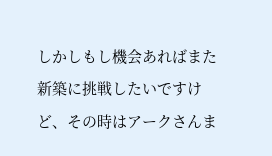しかしもし機会あればまた新築に挑戦したいですけど、その時はアークさんま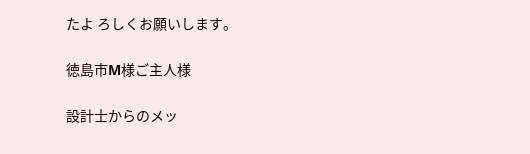たよ ろしくお願いします。

徳島市M様ご主人様

設計士からのメッ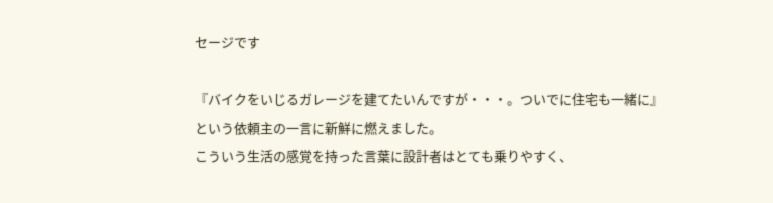セージです

『バイクをいじるガレージを建てたいんですが・・・。ついでに住宅も一緒に』
という依頼主の一言に新鮮に燃えました。
こういう生活の感覚を持った言葉に設計者はとても乗りやすく、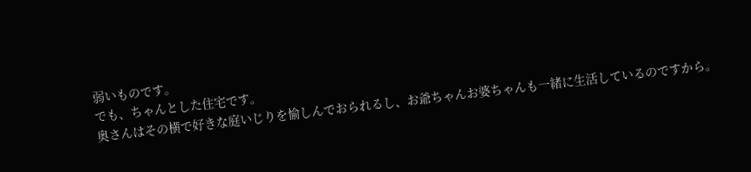弱いものです。
でも、ちゃんとした住宅です。
奥さんはその横で好きな庭いじりを愉しんでおられるし、お爺ちゃんお婆ちゃんも一緒に生活しているのですから。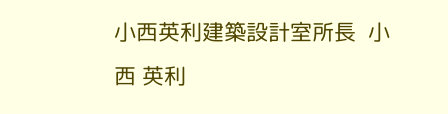小西英利建築設計室所長  小西 英利